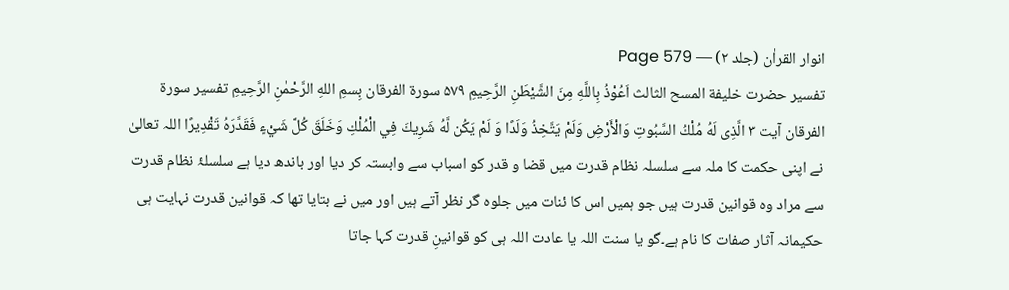انوار القراٰن (جلد ۲) — Page 579
تفسیر حضرت خلیفة المسح الثالث اَعُوْذُ بِاللَّهِ مِنَ الشَّيْطَنِ الرَّحِيمِ ۵۷۹ سورة الفرقان بِسمِ اللهِ الرَّحْمٰنِ الرَّحِيمِ تفسير سورة الفرقان آیت ٣ الَّذِى لَهُ مُلْكُ السَّبُوتِ وَالْأَرْضِ وَلَمْ يَتَّخِذُ وَلَدًا وَ لَمْ يَكُن لَّهُ شَرِيكَ فِي الْمُلْكِ وَخَلَقَ كُلَّ شَيْءٍ فَقَدَّرَهُ تَقْدِيرًا اللہ تعالیٰ نے اپنی حکمت کا ملہ سے سلسلہ نظام قدرت میں قضا و قدر کو اسباب سے وابستہ کر دیا اور باندھ دیا ہے سلسلۂ نظام قدرت سے مراد وہ قوانین قدرت ہیں جو ہمیں اس کا ئنات میں جلوہ گر نظر آتے ہیں اور میں نے بتایا تھا کہ قوانین قدرت نہایت ہی حکیمانہ آثار صفات کا نام ہے۔گو یا سنت اللہ یا عادت اللہ ہی کو قوانینِ قدرت کہا جاتا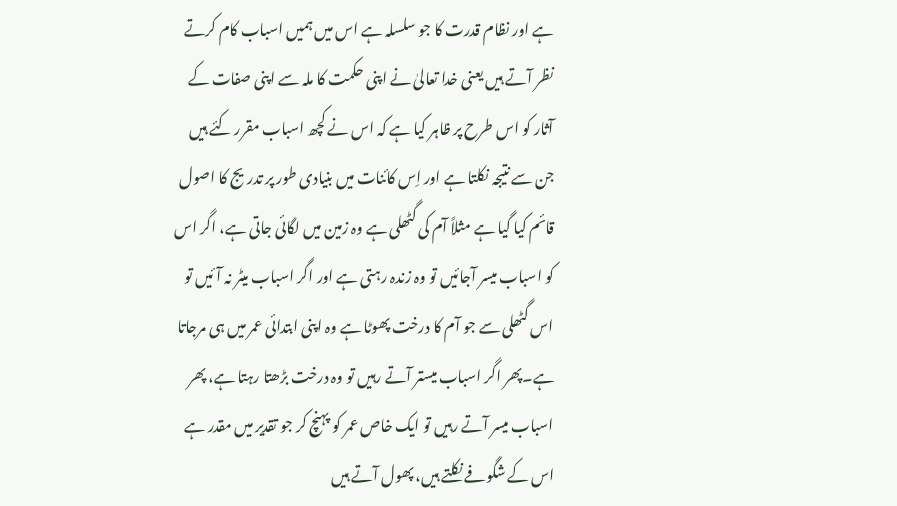ہے اور نظام قدرت کا جو سلسلہ ہے اس میں ہمیں اسباب کام کرتے نظر آتے ہیں یعنی خدا تعالیٰ نے اپنی حکمت کا ملہ سے اپنی صفات کے آثار کو اس طرح پر ظاہر کیا ہے کہ اس نے کچھ اسباب مقرر کئے ہیں جن سے نتیجہ نکلتا ہے اور اِس کائنات میں بنیادی طور پر تدریج کا اصول قائم کیا گیا ہے مثلاً آم کی گٹھلی ہے وہ زمین میں لگائی جاتی ہے، اگر اس کو اسباب میسر آجائیں تو وہ زندہ رہتی ہے اور اگر اسباب میٹر نہ آئیں تو اس گٹھلی سے جو آم کا درخت پھوٹا ہے وہ اپنی ابتدائی عمر میں ہی مرجاتا ہے۔پھر اگر اسباب میستر آتے رہیں تو وہ درخت بڑھتا رہتا ہے، پھر اسباب میسر آتے رہیں تو ایک خاص عمر کو پہنچ کر جو تقدیر میں مقدر ہے اس کے شگوفے نکلتے ہیں، پھول آتے ہیں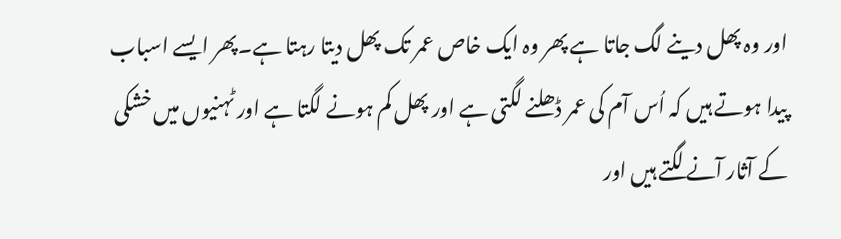اور وہ پھل دینے لگ جاتا ہے پھر وہ ایک خاص عمر تک پھل دیتا رہتا ہے۔پھر ایسے اسباب پیدا ہوتے ہیں کہ اُس آم کی عمر ڈھلنے لگتی ہے اور پھل کم ہونے لگتا ہے اور ٹہنیوں میں خشکی کے آثار آنے لگتے ہیں اور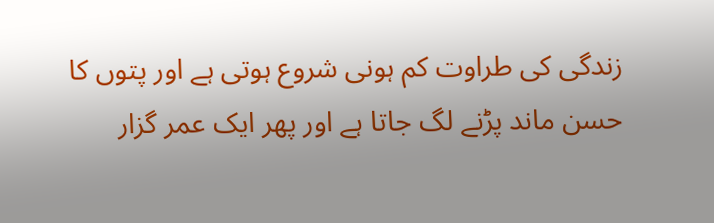زندگی کی طراوت کم ہونی شروع ہوتی ہے اور پتوں کا حسن ماند پڑنے لگ جاتا ہے اور پھر ایک عمر گزار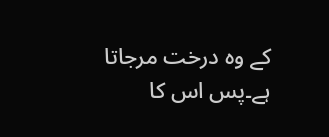کے وہ درخت مرجاتا ہے۔پس اس کا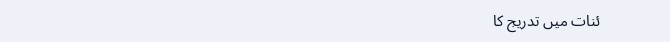ئنات میں تدریج کا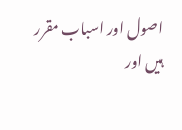اصول اور اسباب مقرر ہیں اور